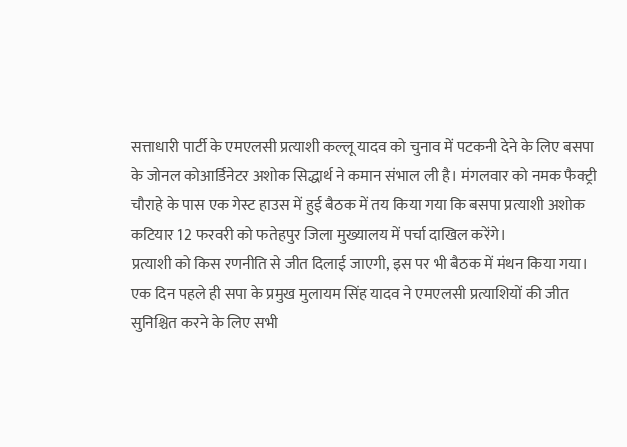सत्ताधारी पार्टी के एमएलसी प्रत्याशी कल्लू यादव को चुनाव में पटकनी देने के लिए बसपा के जोनल कोआर्डिनेटर अशोक सिद्धार्थ ने कमान संभाल ली है। मंगलवार को नमक फैक्ट्री चौराहे के पास एक गेस्ट हाउस में हुई बैठक में तय किया गया कि बसपा प्रत्याशी अशोक कटियार 12 फरवरी को फतेहपुर जिला मुख्यालय में पर्चा दाखिल करेंगे।
प्रत्याशी को किस रणनीति से जीत दिलाई जाएगी, इस पर भी बैठक में मंथन किया गया। एक दिन पहले ही सपा के प्रमुख मुलायम सिंह यादव ने एमएलसी प्रत्याशियों की जीत सुनिश्चित करने के लिए सभी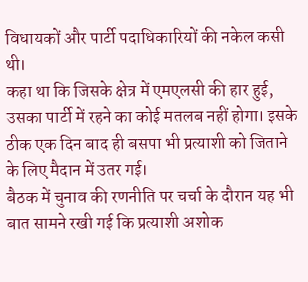विधायकों और पार्टी पदाधिकारियों की नकेल कसी थी।
कहा था कि जिसके क्षेत्र में एमएलसी की हार हुई, उसका पार्टी में रहने का कोई मतलब नहीं होगा। इसके ठीक एक दिन बाद ही बसपा भी प्रत्याशी को जिताने के लिए मैदान में उतर गई।
बैठक में चुनाव की रणनीति पर चर्चा के दौरान यह भी बात सामने रखी गई कि प्रत्याशी अशोक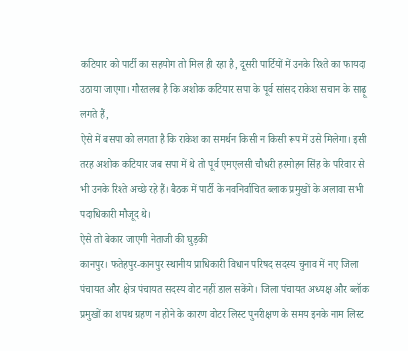कटियार को पार्टी का सहयोग तो मिल ही रहा है, दूसरी पार्टियों में उनके रिश्ते का फायदा उठाया जाएगा। गौरतलब है कि अशोक कटियार सपा के पूर्व सांसद राकेश सचान के साढ़ू लगते हैं,
ऐसे में बसपा को लगता है कि राकेश का समर्थन किसी न किसी रूप में उसे मिलेगा। इसी तरह अशोक कटियार जब सपा में थे तो पूर्व एमएलसी चौधरी हरमोहन सिंह के परिवार से भी उनके रिश्ते अच्छे रहे हैं। बैठक में पार्टी के नवनिर्वाचित ब्लाक प्रमुखों के अलावा सभी पदाधिकारी मौजूद थे।
ऐसे तो बेकार जाएगी नेताजी की घुड़की
कानपुर। फतेहपुर-कानपुर स्थानीय प्राधिकारी विधान परिषद सदस्य चुनाव में नए जिला पंचायत और क्षेत्र पंचायत सदस्य वोट नहीं डाल सकेंगे। जिला पंचायत अध्यक्ष और ब्लॉक प्रमुखों का शपथ ग्रहण न होने के कारण वोटर लिस्ट पुनरीक्षण के समय इनके नाम लिस्ट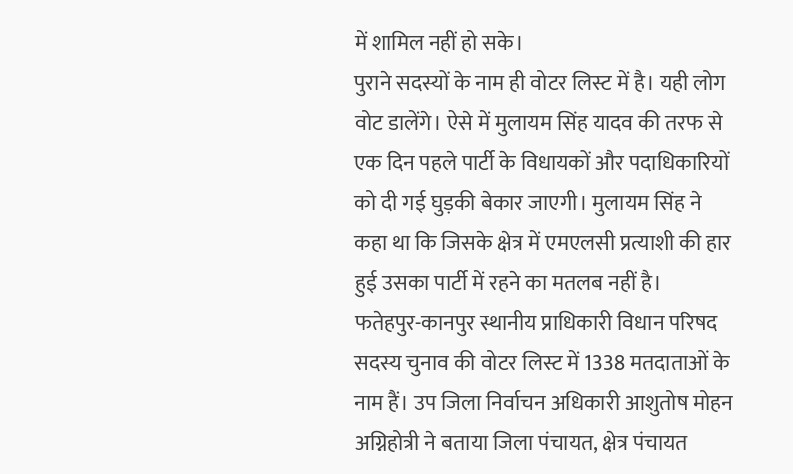में शामिल नहीं हो सके।
पुराने सदस्यों के नाम ही वोटर लिस्ट में है। यही लोग वोट डालेंगे। ऐसे में मुलायम सिंह यादव की तरफ से एक दिन पहले पार्टी के विधायकों और पदाधिकारियों को दी गई घुड़की बेकार जाएगी। मुलायम सिंह ने कहा था कि जिसके क्षेत्र में एमएलसी प्रत्याशी की हार हुई उसका पार्टी में रहने का मतलब नहीं है।
फतेहपुर-कानपुर स्थानीय प्राधिकारी विधान परिषद सदस्य चुनाव की वोटर लिस्ट में 1338 मतदाताओं के नाम हैं। उप जिला निर्वाचन अधिकारी आशुतोष मोहन अग्निहोत्री ने बताया जिला पंचायत, क्षेत्र पंचायत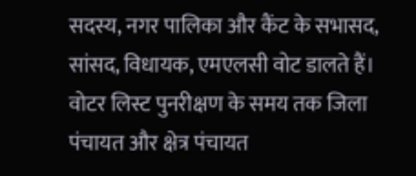सदस्य, नगर पालिका और कैंट के सभासद, सांसद, विधायक, एमएलसी वोट डालते हैं।
वोटर लिस्ट पुनरीक्षण के समय तक जिला पंचायत और क्षेत्र पंचायत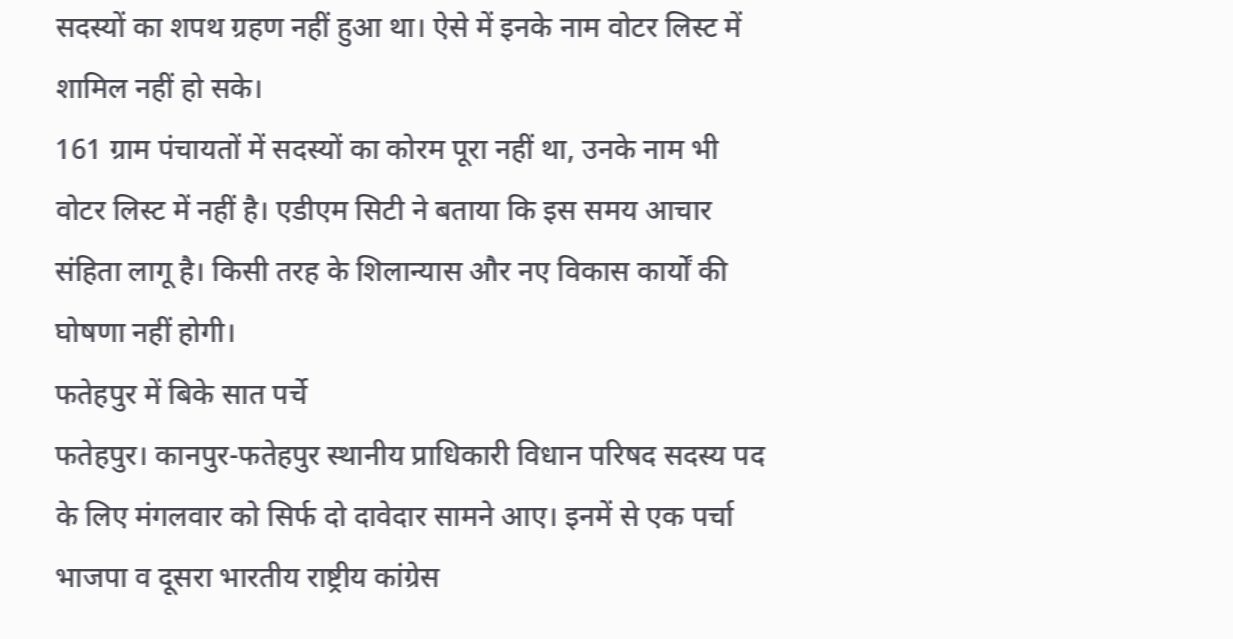सदस्यों का शपथ ग्रहण नहीं हुआ था। ऐसे में इनके नाम वोटर लिस्ट में शामिल नहीं हो सके।
161 ग्राम पंचायतों में सदस्यों का कोरम पूरा नहीं था, उनके नाम भी वोटर लिस्ट में नहीं है। एडीएम सिटी ने बताया कि इस समय आचार संहिता लागू है। किसी तरह के शिलान्यास और नए विकास कार्यों की घोषणा नहीं होगी।
फतेहपुर में बिके सात पर्चे
फतेहपुर। कानपुर-फतेहपुर स्थानीय प्राधिकारी विधान परिषद सदस्य पद के लिए मंगलवार को सिर्फ दो दावेदार सामने आए। इनमें से एक पर्चा भाजपा व दूसरा भारतीय राष्ट्रीय कांग्रेस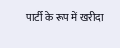पार्टी के रूप में खरीदा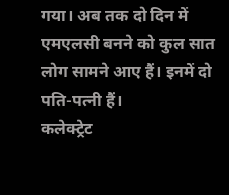गया। अब तक दो दिन में एमएलसी बनने को कुल सात लोग सामने आए हैं। इनमें दो पति-पत्नी हैं।
कलेक्ट्रेट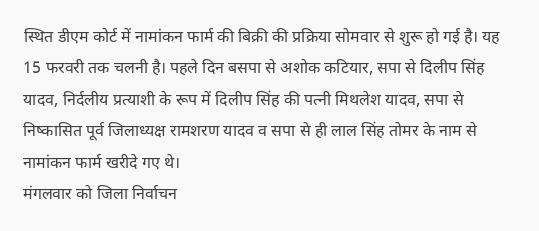स्थित डीएम कोर्ट में नामांकन फार्म की बिक्री की प्रक्रिया सोमवार से शुरू हो गई है। यह 15 फरवरी तक चलनी है। पहले दिन बसपा से अशोक कटियार, सपा से दिलीप सिंह यादव, निर्दलीय प्रत्याशी के रूप में दिलीप सिंह की पत्नी मिथलेश यादव, सपा से निष्कासित पूर्व जिलाध्यक्ष रामशरण यादव व सपा से ही लाल सिंह तोमर के नाम से नामांकन फार्म खरीदे गए थे।
मंगलवार को जिला निर्वाचन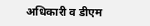अधिकारी व डीएम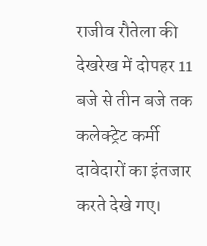राजीव रौतेला की देखरेख में दोपहर 11 बजे से तीन बजे तक कलेक्ट्रेट कर्मी दावेदारों का इंतजार करते देखे गए।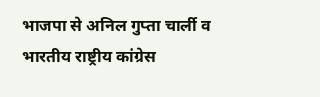भाजपा से अनिल गुप्ता चार्ली व भारतीय राष्ट्रीय कांग्रेस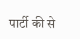पार्टी की से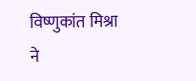विष्णुकांत मिश्रा ने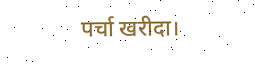पर्चा खरीदा।